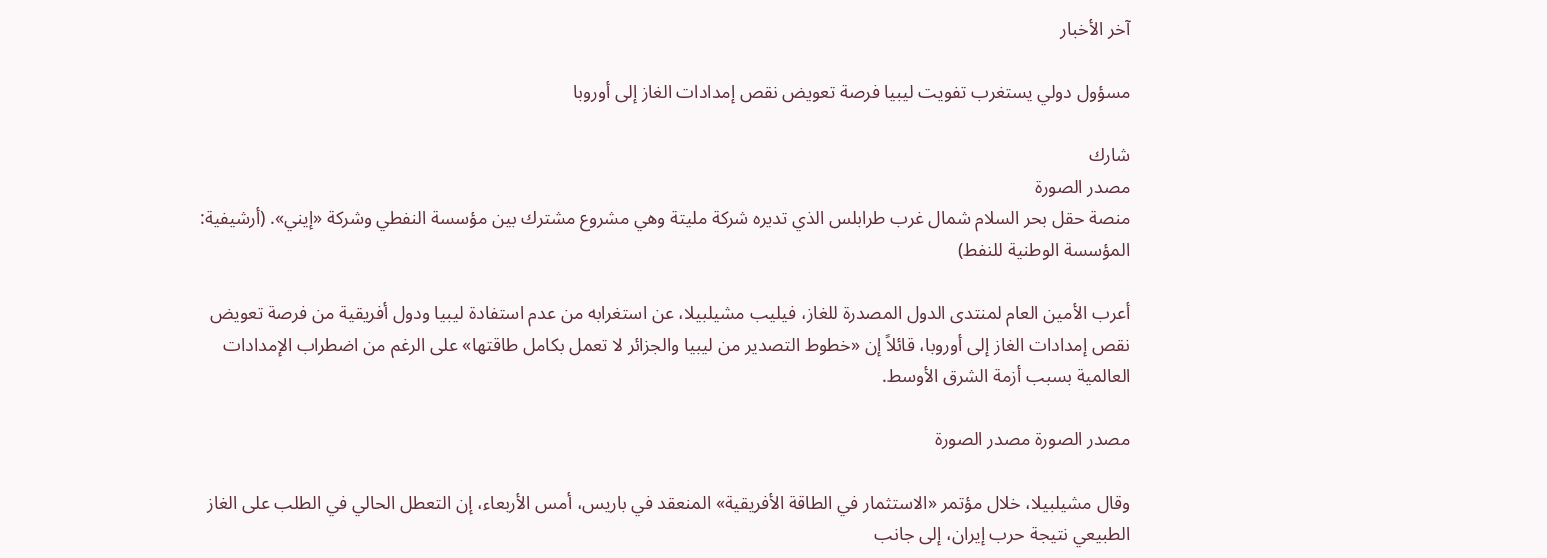آخر الأخبار

مسؤول دولي يستغرب تفويت ليبيا فرصة تعويض نقص إمدادات الغاز إلى أوروبا

شارك
مصدر الصورة
منصة حقل بحر السلام شمال غرب طرابلس الذي تديره شركة مليتة وهي مشروع مشترك بين مؤسسة النفطي وشركة «إيني». (أرشيفية: المؤسسة الوطنية للنفط)

أعرب الأمين العام لمنتدى الدول المصدرة للغاز، فيليب مشيلبيلا، عن استغرابه من عدم استفادة ليبيا ودول أفريقية من فرصة تعويض نقص إمدادات الغاز إلى أوروبا، قائلاً إن «خطوط التصدير من ليبيا والجزائر لا تعمل بكامل طاقتها» على الرغم من اضطراب الإمدادات العالمية بسبب أزمة الشرق الأوسط.

مصدر الصورة مصدر الصورة

وقال مشيلبيلا، خلال مؤتمر «الاستثمار في الطاقة الأفريقية» المنعقد في باريس، أمس الأربعاء، إن التعطل الحالي في الطلب على الغاز الطبيعي نتيجة حرب إيران، إلى جانب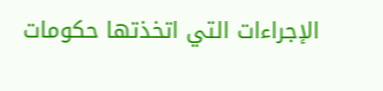الإجراءات التي اتخذتها حكومات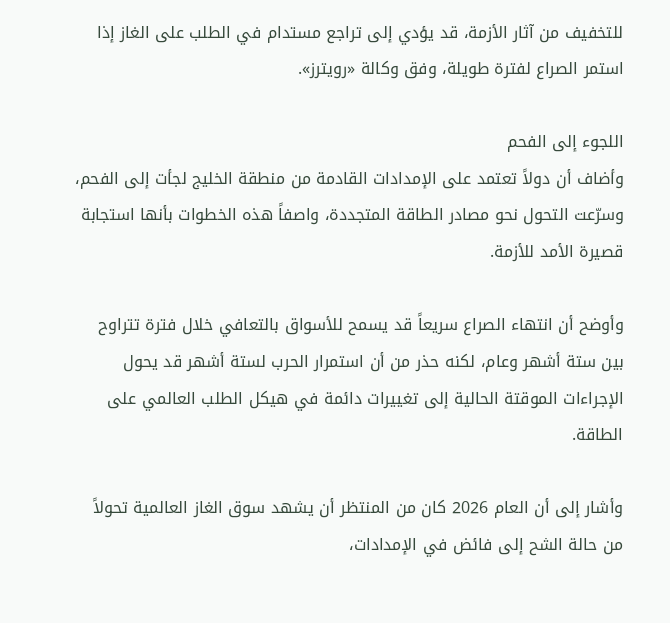للتخفيف من آثار الأزمة، قد يؤدي إلى تراجع مستدام في الطلب على الغاز إذا استمر الصراع لفترة طويلة، وفق وكالة «رويترز».

اللجوء إلى الفحم
وأضاف أن دولاً تعتمد على الإمدادات القادمة من منطقة الخليج لجأت إلى الفحم، وسرّعت التحول نحو مصادر الطاقة المتجددة، واصفاً هذه الخطوات بأنها استجابة قصيرة الأمد للأزمة.

وأوضح أن انتهاء الصراع سريعاً قد يسمح للأسواق بالتعافي خلال فترة تتراوح بين ستة أشهر وعام، لكنه حذر من أن استمرار الحرب لستة أشهر قد يحول الإجراءات الموقتة الحالية إلى تغييرات دائمة في هيكل الطلب العالمي على الطاقة.

وأشار إلى أن العام 2026 كان من المنتظر أن يشهد سوق الغاز العالمية تحولاً من حالة الشح إلى فائض في الإمدادات،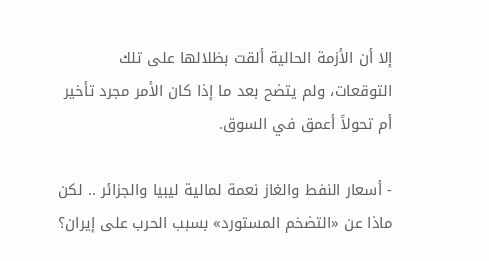إلا أن الأزمة الحالية ألقت بظلالها على تلك التوقعات، ولم يتضح بعد ما إذا كان الأمر مجرد تأخير أم تحولاً أعمق في السوق.

- أسعار النفط والغاز نعمة لمالية ليبيا والجزائر .. لكن ماذا عن «التضخم المستورد» بسبب الحرب على إيران؟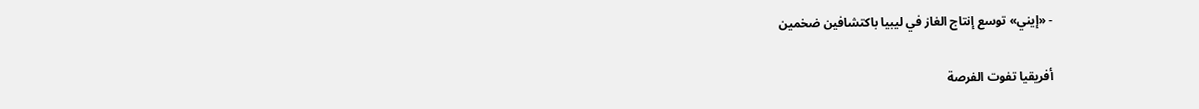- «إيني» توسع إنتاج الغاز في ليبيا باكتشافين ضخمين

أفريقيا تفوت الفرصة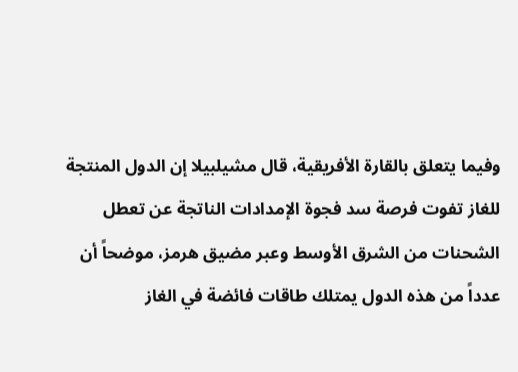وفيما يتعلق بالقارة الأفريقية، قال مشيلبيلا إن الدول المنتجة للغاز تفوت فرصة سد فجوة الإمدادات الناتجة عن تعطل الشحنات من الشرق الأوسط وعبر مضيق هرمز، موضحاً أن عدداً من هذه الدول يمتلك طاقات فائضة في الغاز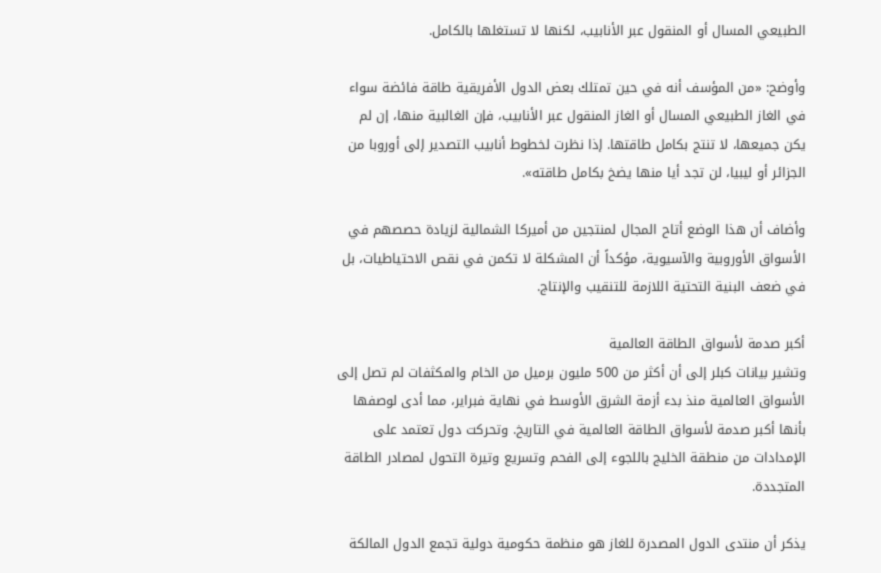الطبيعي المسال أو المنقول عبر الأنابيب، لكنها لا تستغلها بالكامل.

وأوضح: «من المؤسف أنه في حين تمتلك بعض الدول الأفريقية طاقة فائضة سواء في الغاز الطبيعي المسال أو الغاز المنقول عبر الأنابيب، فإن الغالبية منها، إن لم يكن جميعها، لا تنتج بكامل طاقتها. إذا نظرت لخطوط أنابيب التصدير إلى أوروبا من الجزائر أو ليبيا، لن تجد أيا منها يضخ بكامل طاقته».

وأضاف أن هذا الوضع أتاح المجال لمنتجين من أميركا الشمالية لزيادة حصصهم في الأسواق الأوروبية والآسيوية، مؤكداً أن المشكلة لا تكمن في نقص الاحتياطيات، بل في ضعف البنية التحتية اللازمة للتنقيب والإنتاج.

أكبر صدمة لأسواق الطاقة العالمية
وتشير بيانات كبلر إلى أن أكثر من 500 مليون برميل من الخام والمكثفات لم تصل إلى الأسواق العالمية منذ بدء أزمة الشرق الأوسط في نهاية فبراير، مما أدى لوصفها بأنها أكبر صدمة لأسواق الطاقة العالمية في التاريخ. وتحركت دول تعتمد على الإمدادات من منطقة الخليج باللجوء إلى الفحم وتسريع وتيرة التحول لمصادر الطاقة المتجددة.

يذكر أن منتدى الدول المصدرة للغاز هو منظمة حكومية دولية تجمع الدول المالكة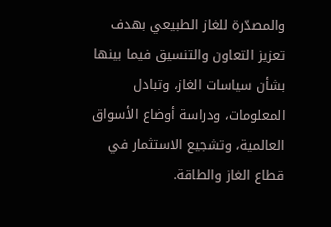والمصدّرة للغاز الطبيعي بهدف تعزيز التعاون والتنسيق فيما بينها بشأن سياسات الغاز، وتبادل المعلومات، ودراسة أوضاع الأسواق العالمية، وتشجيع الاستثمار في قطاع الغاز والطاقة.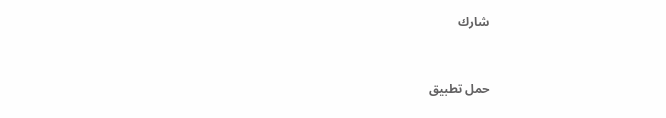شارك


حمل تطبيق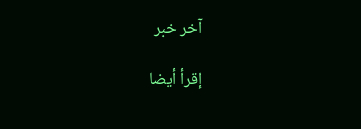آخر خبر

إقرأ أيضا